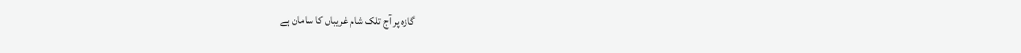گازہ پر آج تلک شام غریباں کا سامان ہے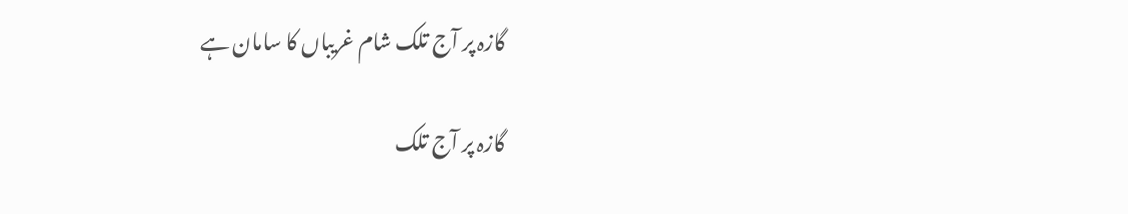گازہ پر آج تلک شام غریباں کا سامان ہے

گازہ پر آج تلک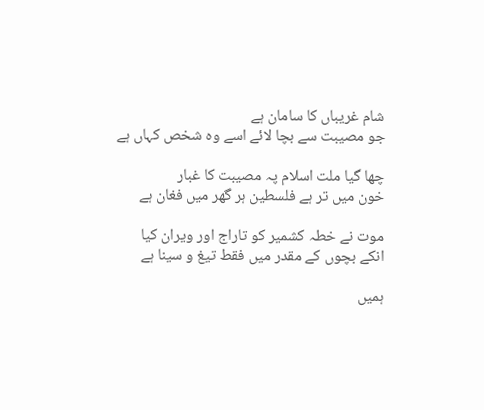شام غریباں کا سامان ہے
جو مصیبت سے بچا لائے اسے وہ شخص کہاں ہے

چھا گیا ملت اسلام پہ مصیبت کا غبار
خون میں تر ہے فلسطین ہر گھر میں فغان ہے

موت نے خطہ کشمیر کو تاراج اور ویران کیا
انکے بچوں کے مقدر میں فقط تیغ و سینا ہے

ہمیں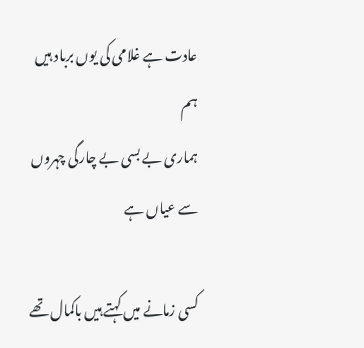عادت ہے غلامی کی یوں برباد ہیں ہم
ہماری بے بسی بے چارگی چہروں سے عیاں ہے

کسی زمانے میں کہتے ہیں باکمال تھے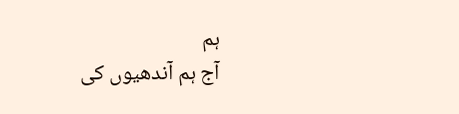ہم
آج ہم آندھیوں کی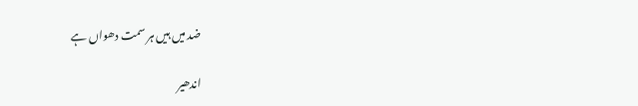ضد میں ہیں ہر سمت دھواں ہے

اندھیر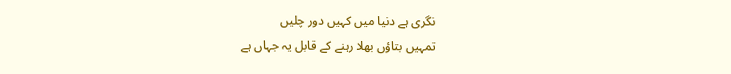نگری ہے دنیا میں کہیں دور چلیں
تمہیں بتاؤں بھلا رہنے کے قابل یہ جہاں ہے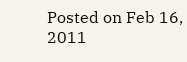Posted on Feb 16, 2011